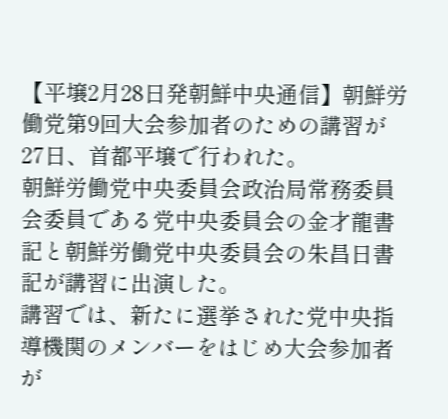【平壌2月28日発朝鮮中央通信】朝鮮労働党第9回大会参加者のための講習が27日、首都平壌で行われた。
朝鮮労働党中央委員会政治局常務委員会委員である党中央委員会の金才龍書記と朝鮮労働党中央委員会の朱昌日書記が講習に出演した。
講習では、新たに選挙された党中央指導機関のメンバーをはじめ大会参加者が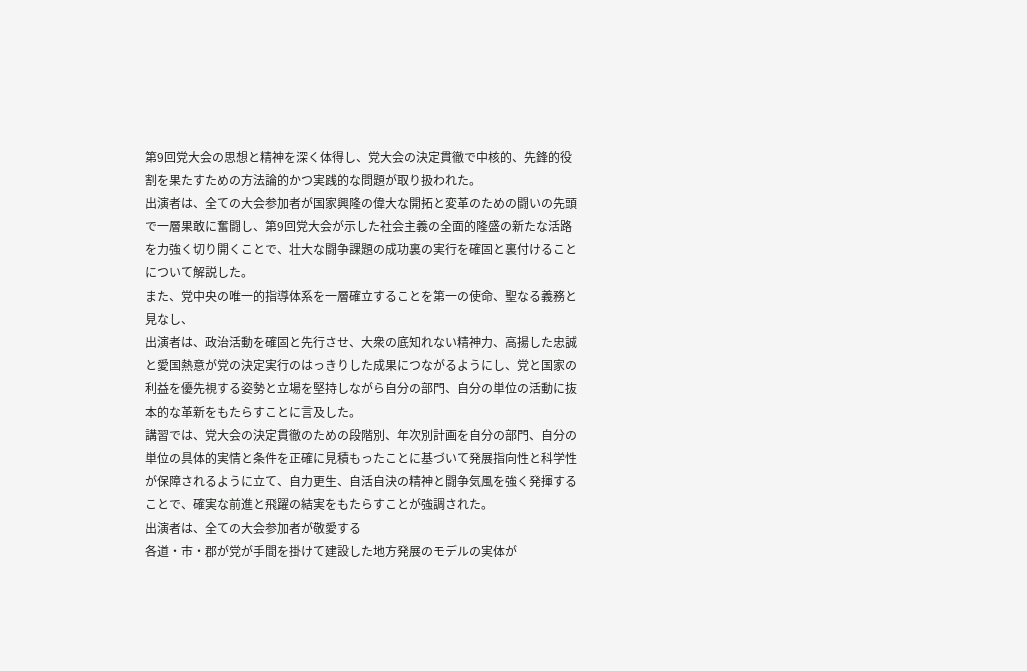第9回党大会の思想と精神を深く体得し、党大会の決定貫徹で中核的、先鋒的役割を果たすための方法論的かつ実践的な問題が取り扱われた。
出演者は、全ての大会参加者が国家興隆の偉大な開拓と変革のための闘いの先頭で一層果敢に奮闘し、第9回党大会が示した社会主義の全面的隆盛の新たな活路を力強く切り開くことで、壮大な闘争課題の成功裏の実行を確固と裏付けることについて解説した。
また、党中央の唯一的指導体系を一層確立することを第一の使命、聖なる義務と見なし、
出演者は、政治活動を確固と先行させ、大衆の底知れない精神力、高揚した忠誠と愛国熱意が党の決定実行のはっきりした成果につながるようにし、党と国家の利益を優先視する姿勢と立場を堅持しながら自分の部門、自分の単位の活動に抜本的な革新をもたらすことに言及した。
講習では、党大会の決定貫徹のための段階別、年次別計画を自分の部門、自分の単位の具体的実情と条件を正確に見積もったことに基づいて発展指向性と科学性が保障されるように立て、自力更生、自活自決の精神と闘争気風を強く発揮することで、確実な前進と飛躍の結実をもたらすことが強調された。
出演者は、全ての大会参加者が敬愛する
各道・市・郡が党が手間を掛けて建設した地方発展のモデルの実体が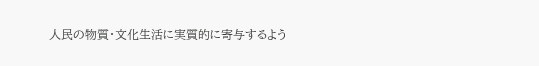人民の物質・文化生活に実質的に寄与するよう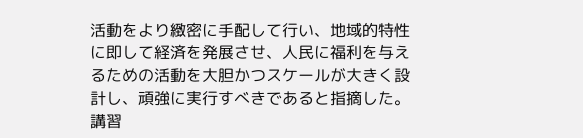活動をより緻密に手配して行い、地域的特性に即して経済を発展させ、人民に福利を与えるための活動を大胆かつスケールが大きく設計し、頑強に実行すべきであると指摘した。
講習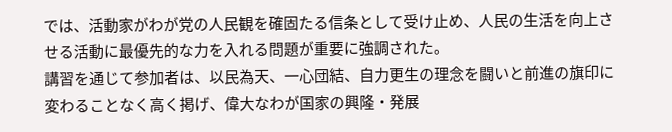では、活動家がわが党の人民観を確固たる信条として受け止め、人民の生活を向上させる活動に最優先的な力を入れる問題が重要に強調された。
講習を通じて参加者は、以民為天、一心団結、自力更生の理念を闘いと前進の旗印に変わることなく高く掲げ、偉大なわが国家の興隆・発展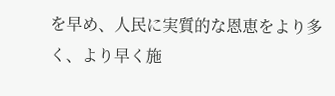を早め、人民に実質的な恩恵をより多く、より早く施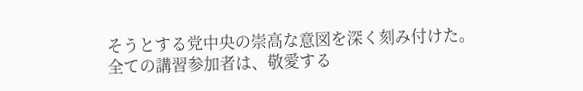そうとする党中央の崇高な意図を深く刻み付けた。
全ての講習参加者は、敬愛する